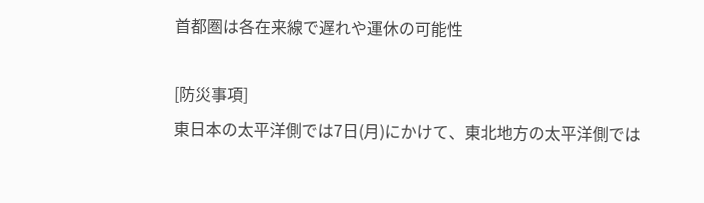首都圏は各在来線で遅れや運休の可能性

[防災事項]
東日本の太平洋側では7日(月)にかけて、東北地方の太平洋側では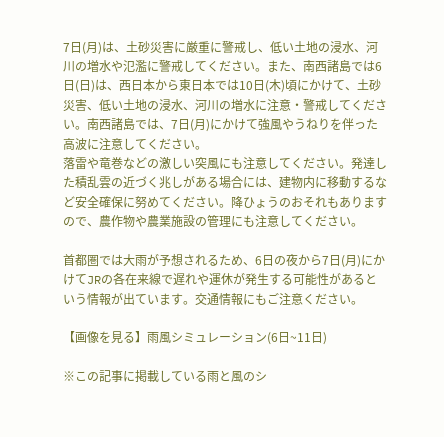7日(月)は、土砂災害に厳重に警戒し、低い土地の浸水、河川の増水や氾濫に警戒してください。また、南西諸島では6日(日)は、西日本から東日本では10日(木)頃にかけて、土砂災害、低い土地の浸水、河川の増水に注意・警戒してください。南西諸島では、7日(月)にかけて強風やうねりを伴った高波に注意してください。
落雷や竜巻などの激しい突風にも注意してください。発達した積乱雲の近づく兆しがある場合には、建物内に移動するなど安全確保に努めてください。降ひょうのおそれもありますので、農作物や農業施設の管理にも注意してください。

首都圏では大雨が予想されるため、6日の夜から7日(月)にかけてJRの各在来線で遅れや運休が発生する可能性があるという情報が出ています。交通情報にもご注意ください。

【画像を見る】雨風シミュレーション(6日~11日)

※この記事に掲載している雨と風のシ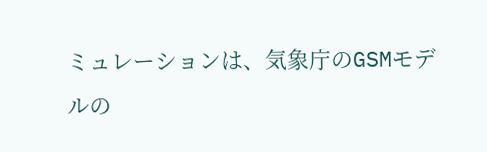ミュレーションは、気象庁のGSMモデルの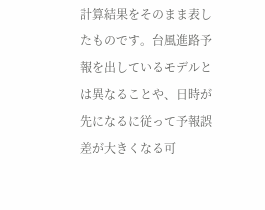計算結果をそのまま表したものです。台風進路予報を出しているモデルとは異なることや、日時が先になるに従って予報誤差が大きくなる可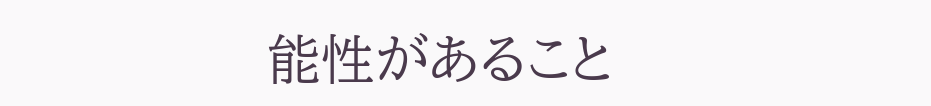能性があること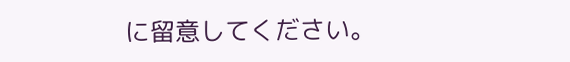に留意してください。